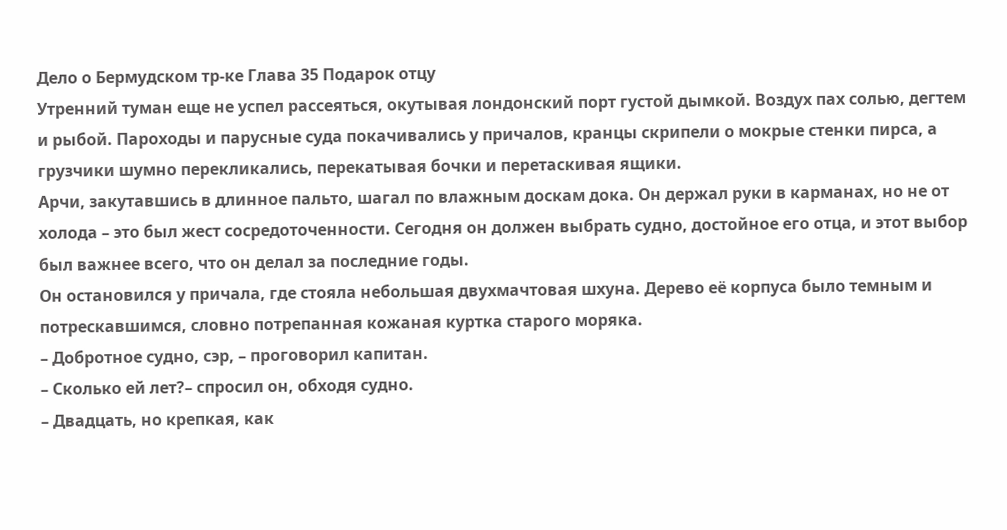Дело о Бермудском тр-ке Глава 35 Подарок отцу
Утренний туман еще не успел рассеяться, окутывая лондонский порт густой дымкой. Воздух пах солью, дегтем и рыбой. Пароходы и парусные суда покачивались у причалов, кранцы скрипели о мокрые стенки пирса, а грузчики шумно перекликались, перекатывая бочки и перетаскивая ящики.
Арчи, закутавшись в длинное пальто, шагал по влажным доскам дока. Он держал руки в карманах, но не от холода – это был жест сосредоточенности. Сегодня он должен выбрать судно, достойное его отца, и этот выбор был важнее всего, что он делал за последние годы.
Он остановился у причала, где стояла небольшая двухмачтовая шхуна. Дерево её корпуса было темным и потрескавшимся, словно потрепанная кожаная куртка старого моряка.
– Добротное судно, сэр, – проговорил капитан.
– Сколько ей лет?– спросил он, обходя судно.
– Двадцать, но крепкая, как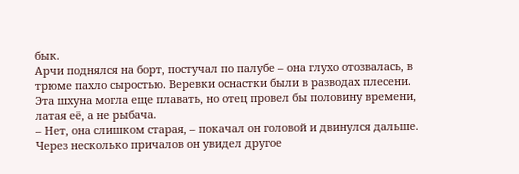бык.
Арчи поднялся на борт, постучал по палубе – она глухо отозвалась, в трюме пахло сыростью. Веревки оснастки были в разводах плесени. Эта шхуна могла еще плавать, но отец провел бы половину времени, латая её, а не рыбача.
– Нет, она слишком старая, – покачал он головой и двинулся дальше.
Через несколько причалов он увидел другое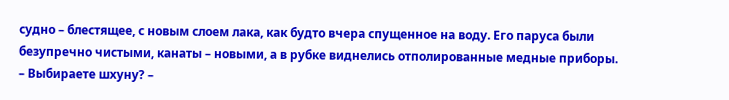судно – блестящее, с новым слоем лака, как будто вчера спущенное на воду. Его паруса были безупречно чистыми, канаты – новыми, а в рубке виднелись отполированные медные приборы.
– Выбираете шхуну? –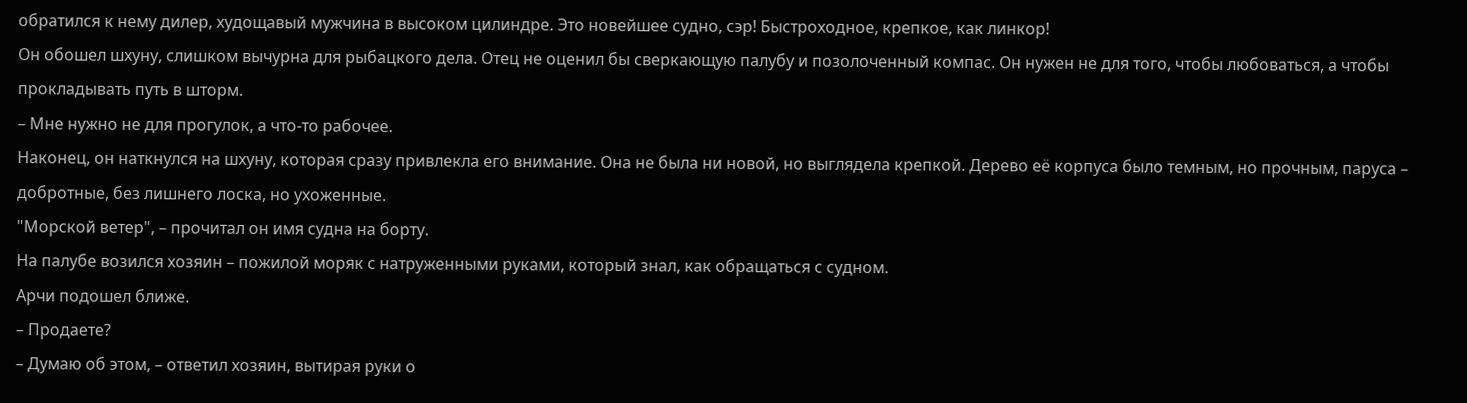обратился к нему дилер, худощавый мужчина в высоком цилиндре. Это новейшее судно, сэр! Быстроходное, крепкое, как линкор!
Он обошел шхуну, слишком вычурна для рыбацкого дела. Отец не оценил бы сверкающую палубу и позолоченный компас. Он нужен не для того, чтобы любоваться, а чтобы прокладывать путь в шторм.
– Мне нужно не для прогулок, а что-то рабочее.
Наконец, он наткнулся на шхуну, которая сразу привлекла его внимание. Она не была ни новой, но выглядела крепкой. Дерево её корпуса было темным, но прочным, паруса – добротные, без лишнего лоска, но ухоженные.
"Морской ветер", – прочитал он имя судна на борту.
На палубе возился хозяин – пожилой моряк с натруженными руками, который знал, как обращаться с судном.
Арчи подошел ближе.
– Продаете?
– Думаю об этом, – ответил хозяин, вытирая руки о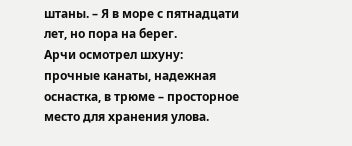штаны. – Я в море с пятнадцати лет, но пора на берег.
Арчи осмотрел шхуну: прочные канаты, надежная оснастка, в трюме – просторное место для хранения улова.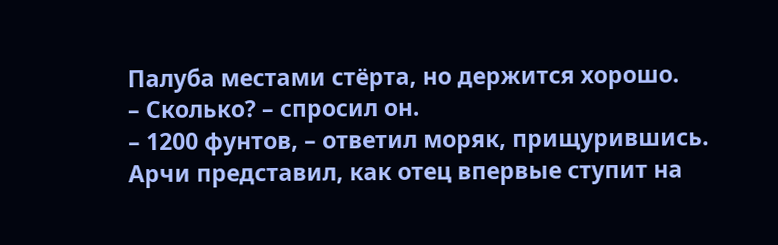Палуба местами стёрта, но держится хорошо.
– Сколько? – спросил он.
– 1200 фунтов, – ответил моряк, прищурившись.
Арчи представил, как отец впервые ступит на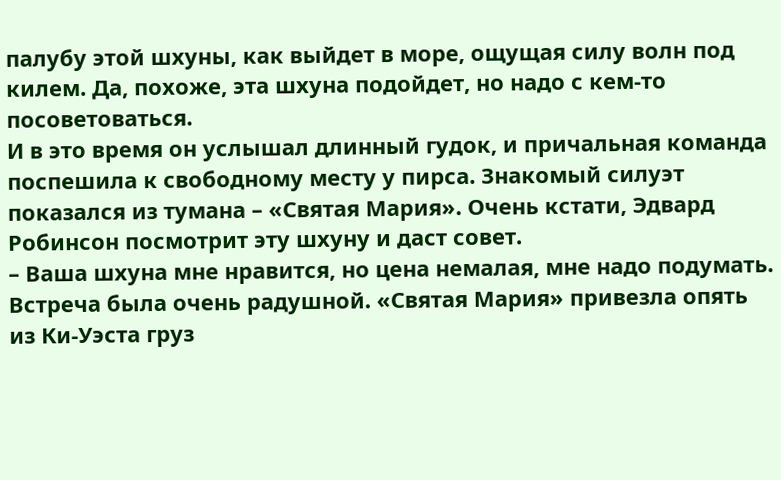палубу этой шхуны, как выйдет в море, ощущая силу волн под килем. Да, похоже, эта шхуна подойдет, но надо с кем-то посоветоваться.
И в это время он услышал длинный гудок, и причальная команда поспешила к свободному месту у пирса. Знакомый силуэт показался из тумана – «Святая Мария». Очень кстати, Эдвард Робинсон посмотрит эту шхуну и даст совет.
– Ваша шхуна мне нравится, но цена немалая, мне надо подумать.
Встреча была очень радушной. «Святая Мария» привезла опять из Ки-Уэста груз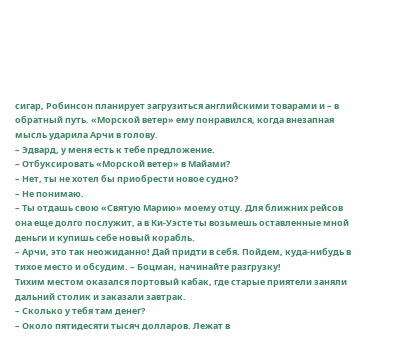сигар, Робинсон планирует загрузиться английскими товарами и – в обратный путь. «Морской ветер» ему понравился, когда внезапная мысль ударила Арчи в голову.
– Эдвард, у меня есть к тебе предложение.
– Отбуксировать «Морской ветер» в Майами?
– Нет, ты не хотел бы приобрести новое судно?
– Не понимаю.
– Ты отдашь свою «Святую Марию» моему отцу. Для ближних рейсов она еще долго послужит, а в Ки-Уэсте ты возьмешь оставленные мной деньги и купишь себе новый корабль.
– Арчи, это так неожиданно! Дай придти в себя. Пойдем, куда-нибудь в тихое место и обсудим. – Боцман, начинайте разгрузку!
Тихим местом оказался портовый кабак, где старые приятели заняли дальний столик и заказали завтрак.
– Сколько у тебя там денег?
– Около пятидесяти тысяч долларов. Лежат в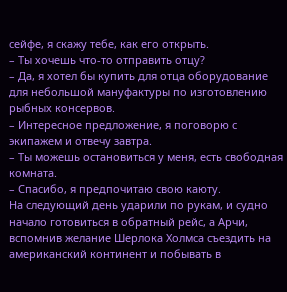сейфе, я скажу тебе, как его открыть.
– Ты хочешь что-то отправить отцу?
– Да, я хотел бы купить для отца оборудование для небольшой мануфактуры по изготовлению рыбных консервов.
– Интересное предложение, я поговорю с экипажем и отвечу завтра.
– Ты можешь остановиться у меня, есть свободная комната.
– Спасибо, я предпочитаю свою каюту.
На следующий день ударили по рукам, и судно начало готовиться в обратный рейс, а Арчи, вспомнив желание Шерлока Холмса съездить на американский континент и побывать в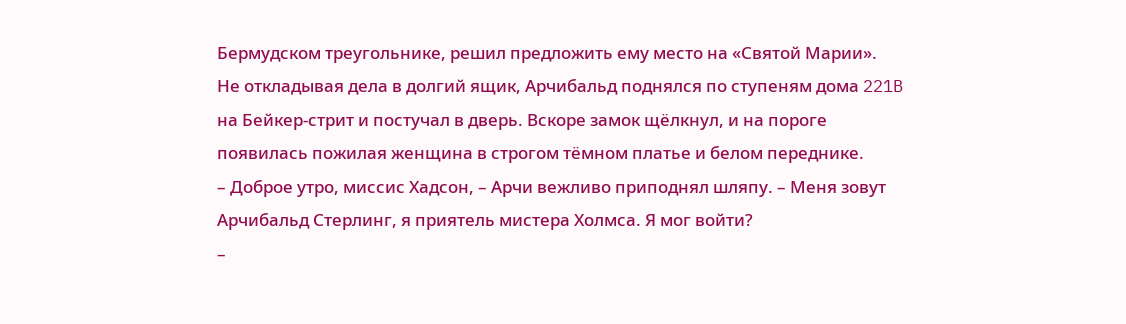Бермудском треугольнике, решил предложить ему место на «Святой Марии».
Не откладывая дела в долгий ящик, Арчибальд поднялся по ступеням дома 221B на Бейкер-стрит и постучал в дверь. Вскоре замок щёлкнул, и на пороге появилась пожилая женщина в строгом тёмном платье и белом переднике.
– Доброе утро, миссис Хадсон, – Арчи вежливо приподнял шляпу. – Меня зовут Арчибальд Стерлинг, я приятель мистера Холмса. Я мог войти?
–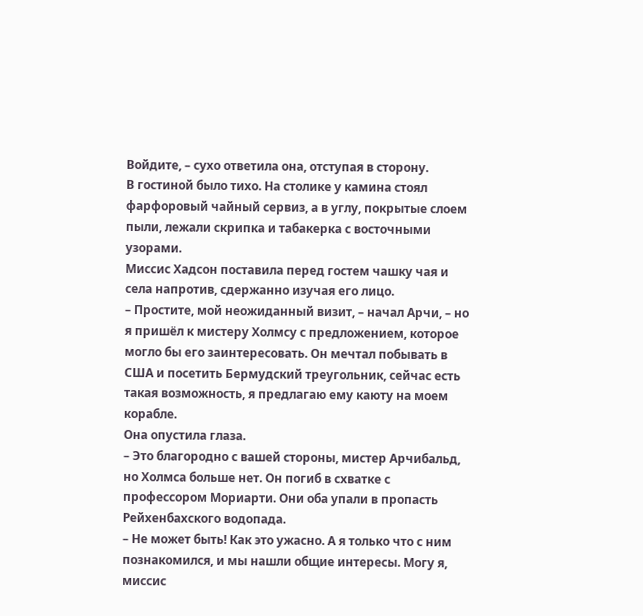Войдите, – сухо ответила она, отступая в сторону.
В гостиной было тихо. На столике у камина стоял фарфоровый чайный сервиз, а в углу, покрытые слоем пыли, лежали скрипка и табакерка с восточными узорами.
Миссис Хадсон поставила перед гостем чашку чая и села напротив, сдержанно изучая его лицо.
– Простите, мой неожиданный визит, – начал Арчи, – но я пришёл к мистеру Холмсу с предложением, которое могло бы его заинтересовать. Он мечтал побывать в США и посетить Бермудский треугольник, сейчас есть такая возможность, я предлагаю ему каюту на моем корабле.
Она опустила глаза.
– Это благородно с вашей стороны, мистер Арчибальд, но Холмса больше нет. Он погиб в схватке с профессором Мориарти. Они оба упали в пропасть Рейхенбахского водопада.
– Не может быть! Как это ужасно. А я только что с ним познакомился, и мы нашли общие интересы. Могу я, миссис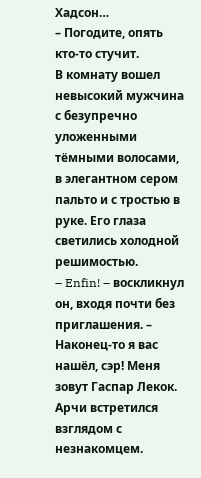Хадсон…
– Погодите, опять кто-то стучит.
В комнату вошел невысокий мужчина с безупречно уложенными тёмными волосами, в элегантном сером пальто и с тростью в руке. Его глаза светились холодной решимостью.
– Enfin! – воскликнул он, входя почти без приглашения. – Наконец-то я вас нашёл, сэр! Меня зовут Гаспар Лекок.
Арчи встретился взглядом с незнакомцем.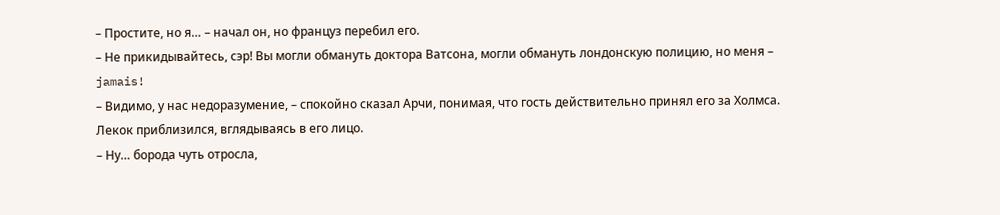– Простите, но я… – начал он, но француз перебил его.
– Не прикидывайтесь, сэр! Вы могли обмануть доктора Ватсона, могли обмануть лондонскую полицию, но меня – jamais!
– Видимо, у нас недоразумение, – спокойно сказал Арчи, понимая, что гость действительно принял его за Холмса.
Лекок приблизился, вглядываясь в его лицо.
– Ну… борода чуть отросла,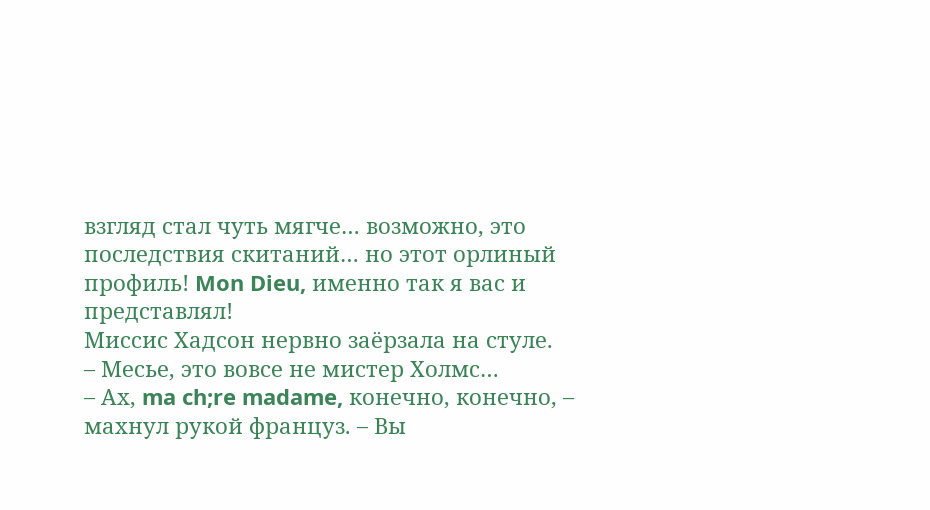взгляд стал чуть мягче… возможно, это последствия скитаний… но этот орлиный профиль! Mon Dieu, именно так я вас и представлял!
Миссис Хадсон нервно заёрзала на стуле.
– Месье, это вовсе не мистер Холмс…
– Ах, ma ch;re madame, конечно, конечно, – махнул рукой француз. – Вы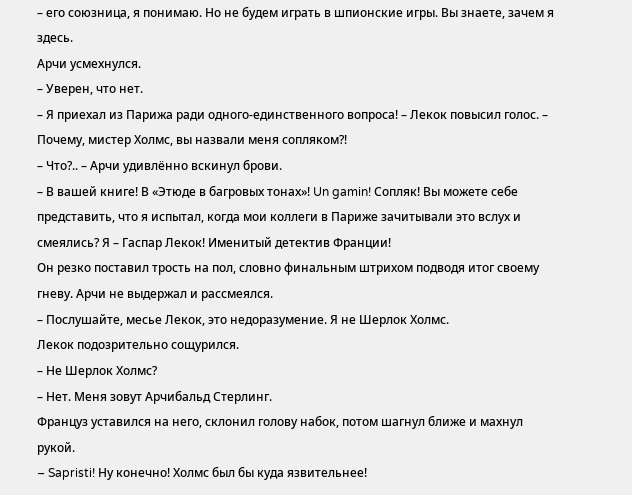– его союзница, я понимаю. Но не будем играть в шпионские игры. Вы знаете, зачем я здесь.
Арчи усмехнулся.
– Уверен, что нет.
– Я приехал из Парижа ради одного-единственного вопроса! – Лекок повысил голос. – Почему, мистер Холмс, вы назвали меня сопляком?!
– Что?.. – Арчи удивлённо вскинул брови.
– В вашей книге! В «Этюде в багровых тонах»! Un gamin! Сопляк! Вы можете себе представить, что я испытал, когда мои коллеги в Париже зачитывали это вслух и смеялись? Я – Гаспар Лекок! Именитый детектив Франции!
Он резко поставил трость на пол, словно финальным штрихом подводя итог своему гневу. Арчи не выдержал и рассмеялся.
– Послушайте, месье Лекок, это недоразумение. Я не Шерлок Холмс.
Лекок подозрительно сощурился.
– Не Шерлок Холмс?
– Нет. Меня зовут Арчибальд Стерлинг.
Француз уставился на него, склонил голову набок, потом шагнул ближе и махнул рукой.
– Sapristi! Ну конечно! Холмс был бы куда язвительнее!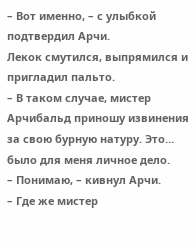– Вот именно, – с улыбкой подтвердил Арчи.
Лекок смутился, выпрямился и пригладил пальто.
– В таком случае, мистер Арчибальд приношу извинения за свою бурную натуру. Это… было для меня личное дело.
– Понимаю, – кивнул Арчи.
– Где же мистер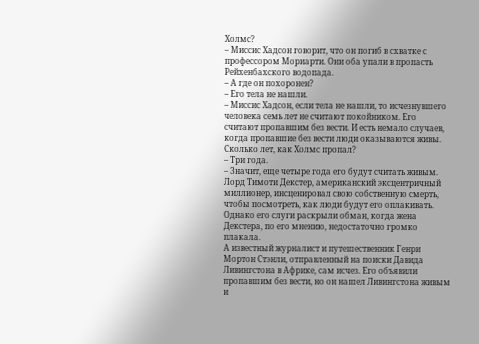Холмс?
– Миссис Хадсон говорит, что он погиб в схватке с профессором Мориарти. Они оба упали в пропасть Рейхенбахского водопада.
– А где он похоронен?
– Его тела не нашли.
– Миссис Хадсон, если тела не нашли, то исчезнувшего человека семь лет не считают покойником. Его считают пропавшим без вести. И есть немало случаев, когда пропавшие без вести люди оказываются живы. Сколько лет, как Холмс пропал?
– Три года.
– Значит, еще четыре года его будут считать живым.
Лорд Тимоти Декстер, американский эксцентричный миллионер, инсценировал свою собственную смерть, чтобы посмотреть, как люди будут его оплакивать. Однако его слуги раскрыли обман, когда жена Декстера, по его мнению, недостаточно громко плакала.
А известный журналист и путешественник Генри Мортон Стэнли, отправленный на поиски Давида Ливингстона в Африке, сам исчез. Его объявили пропавшим без вести, но он нашел Ливингстона живым и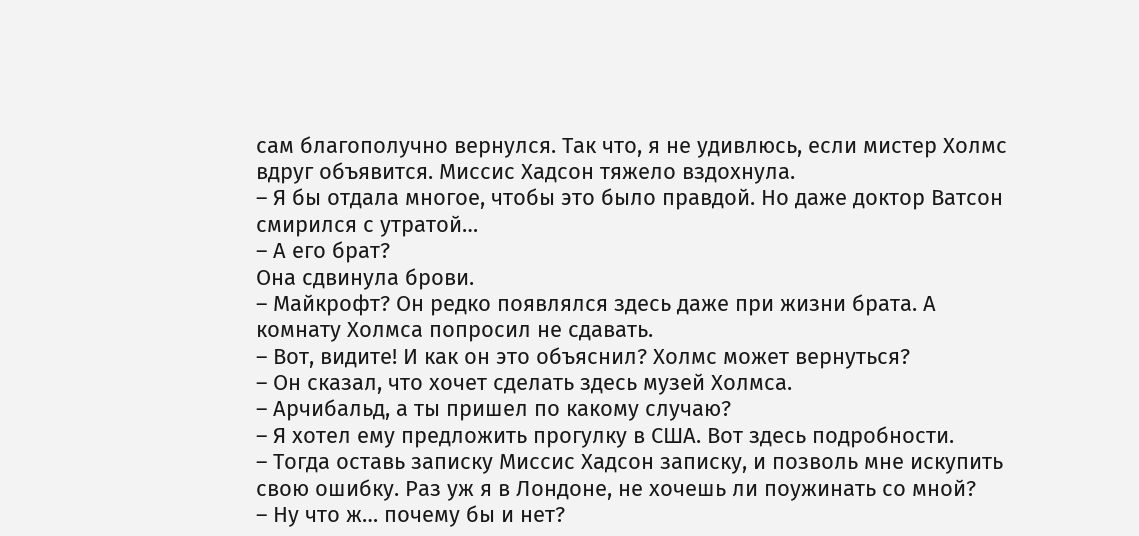сам благополучно вернулся. Так что, я не удивлюсь, если мистер Холмс вдруг объявится. Миссис Хадсон тяжело вздохнула.
– Я бы отдала многое, чтобы это было правдой. Но даже доктор Ватсон смирился с утратой…
– А его брат?
Она сдвинула брови.
– Майкрофт? Он редко появлялся здесь даже при жизни брата. А комнату Холмса попросил не сдавать.
– Вот, видите! И как он это объяснил? Холмс может вернуться?
– Он сказал, что хочет сделать здесь музей Холмса.
– Арчибальд, а ты пришел по какому случаю?
– Я хотел ему предложить прогулку в США. Вот здесь подробности.
– Тогда оставь записку Миссис Хадсон записку, и позволь мне искупить свою ошибку. Раз уж я в Лондоне, не хочешь ли поужинать со мной?
– Ну что ж… почему бы и нет?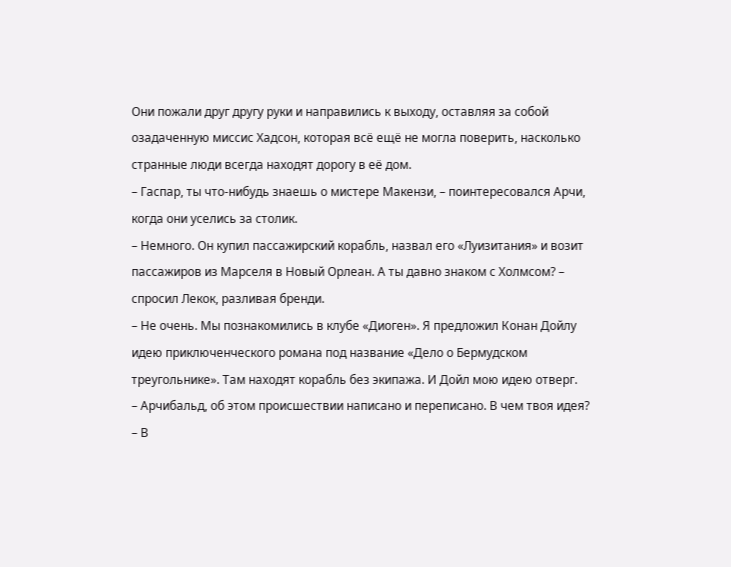Они пожали друг другу руки и направились к выходу, оставляя за собой озадаченную миссис Хадсон, которая всё ещё не могла поверить, насколько странные люди всегда находят дорогу в её дом.
– Гаспар, ты что-нибудь знаешь о мистере Макензи, – поинтересовался Арчи, когда они уселись за столик.
– Немного. Он купил пассажирский корабль, назвал его «Луизитания» и возит пассажиров из Марселя в Новый Орлеан. А ты давно знаком с Холмсом? – спросил Лекок, разливая бренди.
– Не очень. Мы познакомились в клубе «Диоген». Я предложил Конан Дойлу идею приключенческого романа под название «Дело о Бермудском треугольнике». Там находят корабль без экипажа. И Дойл мою идею отверг.
– Арчибальд, об этом происшествии написано и переписано. В чем твоя идея?
– В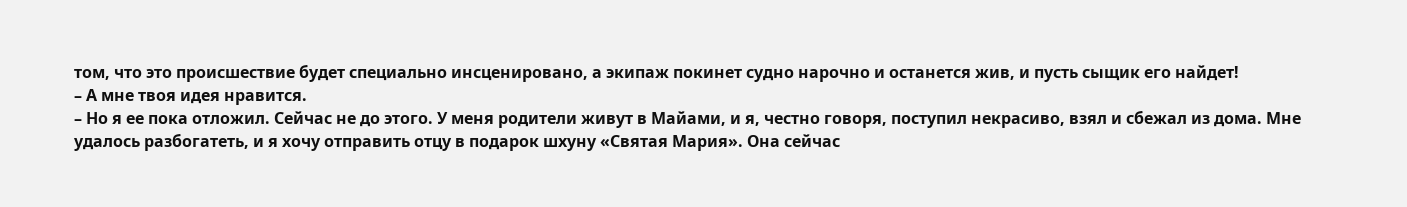том, что это происшествие будет специально инсценировано, а экипаж покинет судно нарочно и останется жив, и пусть сыщик его найдет!
– А мне твоя идея нравится.
– Но я ее пока отложил. Сейчас не до этого. У меня родители живут в Майами, и я, честно говоря, поступил некрасиво, взял и сбежал из дома. Мне удалось разбогатеть, и я хочу отправить отцу в подарок шхуну «Святая Мария». Она сейчас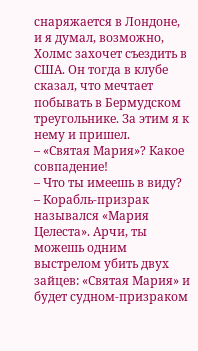снаряжается в Лондоне, и я думал, возможно, Холмс захочет съездить в США. Он тогда в клубе сказал, что мечтает побывать в Бермудском треугольнике. За этим я к нему и пришел.
– «Святая Мария»? Какое совпадение!
– Что ты имеешь в виду?
– Корабль-призрак назывался «Мария Целеста». Арчи, ты можешь одним выстрелом убить двух зайцев: «Святая Мария» и будет судном-призраком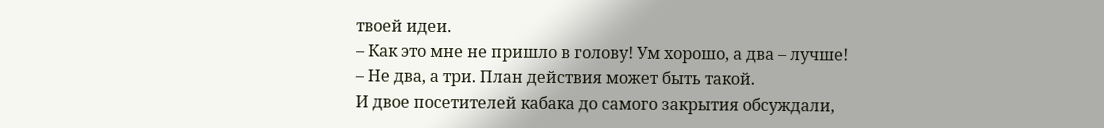твоей идеи.
– Как это мне не пришло в голову! Ум хорошо, а два – лучше!
– Не два, а три. План действия может быть такой.
И двое посетителей кабака до самого закрытия обсуждали,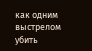как одним выстрелом убить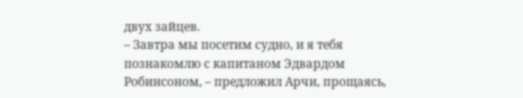двух зайцев.
– Завтра мы посетим судно, и я тебя познакомлю с капитаном Эдвардом Робинсоном, – предложил Арчи, прощаясь,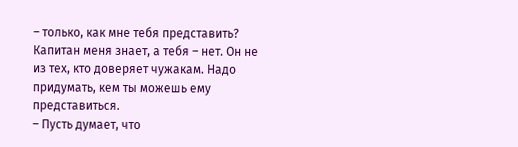– только, как мне тебя представить?
Капитан меня знает, а тебя – нет. Он не из тех, кто доверяет чужакам. Надо придумать, кем ты можешь ему представиться.
– Пусть думает, что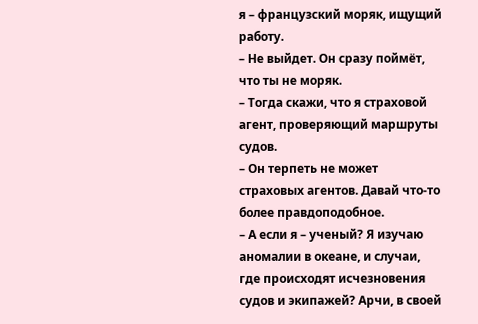я – французский моряк, ищущий работу.
– Не выйдет. Он сразу поймёт, что ты не моряк.
– Тогда скажи, что я страховой агент, проверяющий маршруты судов.
– Он терпеть не может страховых агентов. Давай что-то более правдоподобное.
– А если я – ученый? Я изучаю аномалии в океане, и случаи, где происходят исчезновения судов и экипажей? Арчи, в своей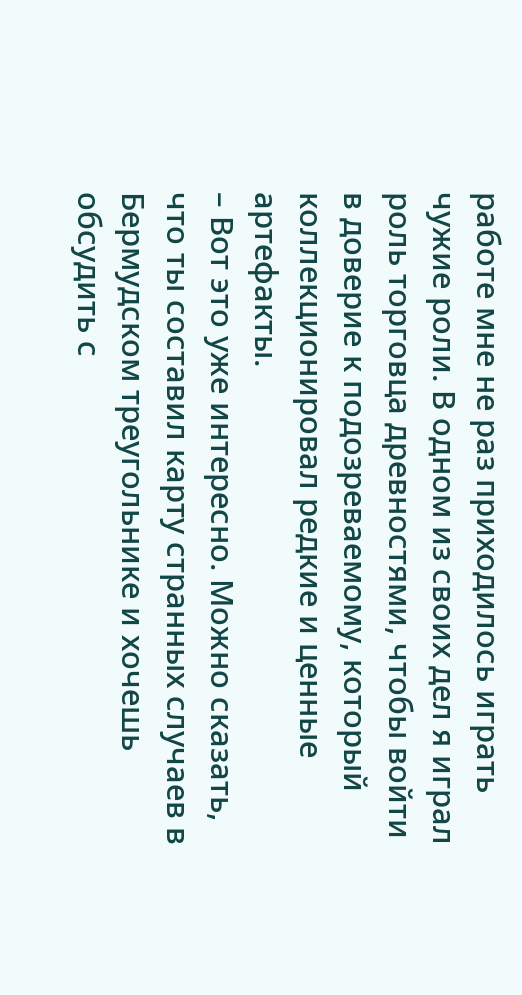работе мне не раз приходилось играть чужие роли. В одном из своих дел я играл роль торговца древностями, чтобы войти в доверие к подозреваемому, который коллекционировал редкие и ценные артефакты.
– Вот это уже интересно. Можно сказать, что ты составил карту странных случаев в Бермудском треугольнике и хочешь обсудить с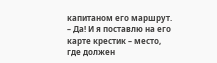капитаном его маршрут.
– Да! И я поставлю на его карте крестик – место, где должен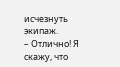исчезнуть экипаж.
– Отлично! Я скажу, что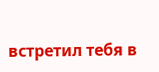встретил тебя в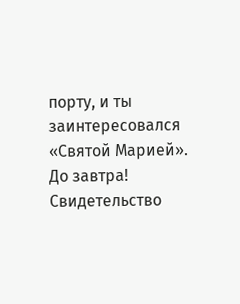порту, и ты заинтересовался «Святой Марией». До завтра!
Свидетельство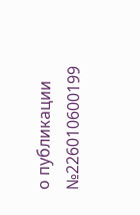о публикации №226010600199